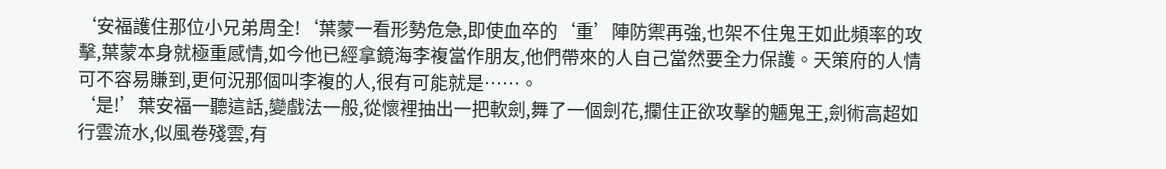‘安福護住那位小兄弟周全!‘葉蒙一看形勢危急,即使血卒的‘重’陣防禦再強,也架不住鬼王如此頻率的攻擊,葉蒙本身就極重感情,如今他已經拿鏡海李複當作朋友,他們帶來的人自己當然要全力保護。天策府的人情可不容易賺到,更何況那個叫李複的人,很有可能就是……。
‘是!’葉安福一聽這話,變戲法一般,從懷裡抽出一把軟劍,舞了一個劍花,攔住正欲攻擊的魎鬼王,劍術高超如行雲流水,似風卷殘雲,有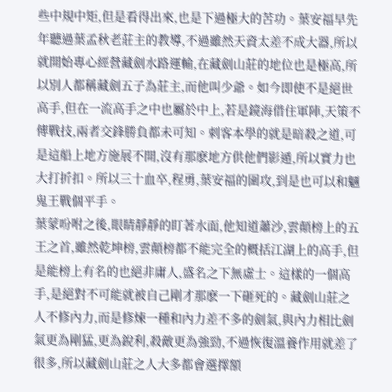些中規中矩,但是看得出來,也是下過極大的苦功。葉安福早先年聽過葉孟秋老莊主的教導,不過雖然天資太差不成大器,所以就開始專心經營藏劍水路運輸,在藏劍山莊的地位也是極高,所以別人都稱藏劍五子為莊主,而他叫少爺。如今即使不是絕世高手,但在一流高手之中也屬於中上,若是鏡海借住軍陣,天策不傳戰技,兩者交鋒勝負都未可知。刺客本學的就是暗殺之道,可是這船上地方施展不開,沒有那麽地方供他們影遁,所以實力也大打折扣。所以三十血卒,程勇,葉安福的圍攻,到是也可以和魎鬼王戰個平手。
葉蒙吩咐之後,眼睛靜靜的盯著水面,他知道蕭沙,雲顛榜上的五王之首,雖然乾坤榜,雲顛榜都不能完全的概括江湖上的高手,但是能榜上有名的也絕非庸人,盛名之下無虛士。這樣的一個高手,是絕對不可能就被自己剛才那麽一下砸死的。藏劍山莊之人不修內力,而是修煉一種和內力差不多的劍氣,與內力相比劍氣更為剛猛,更為銳利,殺敵更為強勁,不過恢復溫養作用就差了很多,所以藏劍山莊之人大多都會選擇額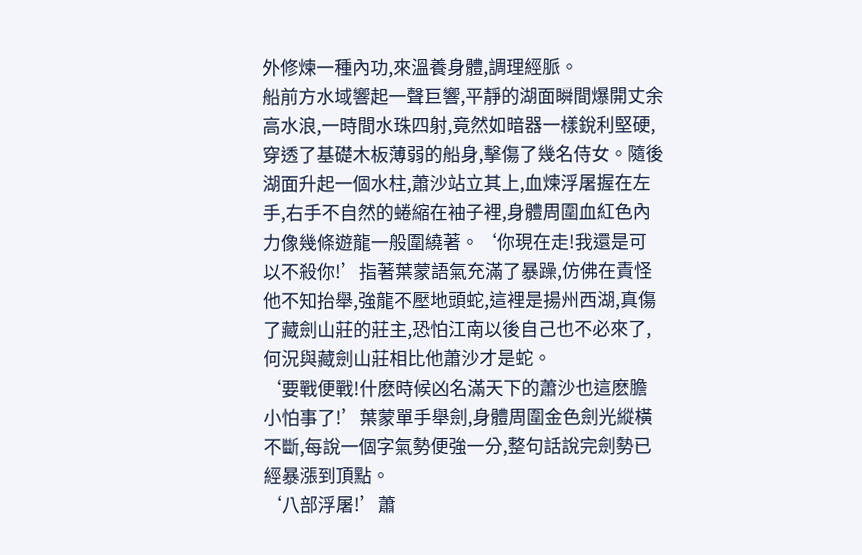外修煉一種內功,來溫養身體,調理經脈。
船前方水域響起一聲巨響,平靜的湖面瞬間爆開丈余高水浪,一時間水珠四射,竟然如暗器一樣銳利堅硬,穿透了基礎木板薄弱的船身,擊傷了幾名侍女。隨後湖面升起一個水柱,蕭沙站立其上,血煉浮屠握在左手,右手不自然的蜷縮在袖子裡,身體周圍血紅色內力像幾條遊龍一般圍繞著。‘你現在走!我還是可以不殺你!’指著葉蒙語氣充滿了暴躁,仿佛在責怪他不知抬舉,強龍不壓地頭蛇,這裡是揚州西湖,真傷了藏劍山莊的莊主,恐怕江南以後自己也不必來了,何況與藏劍山莊相比他蕭沙才是蛇。
‘要戰便戰!什麽時候凶名滿天下的蕭沙也這麽膽小怕事了!’葉蒙單手舉劍,身體周圍金色劍光縱橫不斷,每說一個字氣勢便強一分,整句話說完劍勢已經暴漲到頂點。
‘八部浮屠!’蕭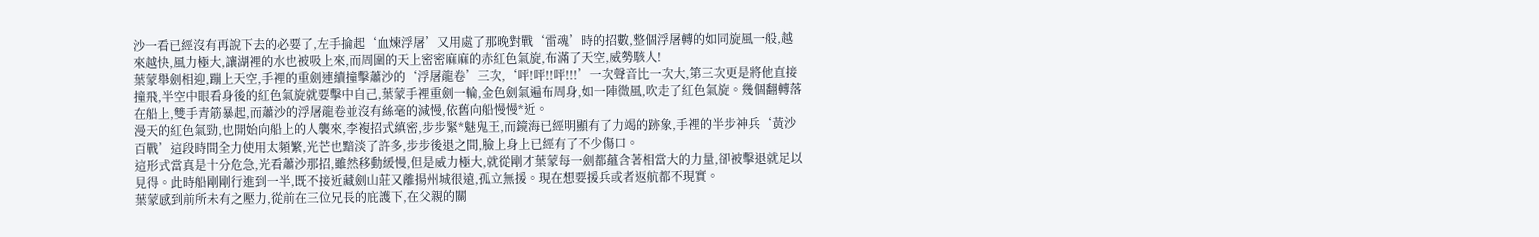沙一看已經沒有再說下去的必要了,左手掄起‘血煉浮屠’又用處了那晚對戰‘雷魂’時的招數,整個浮屠轉的如同旋風一般,越來越快,風力極大,讓湖裡的水也被吸上來,而周圍的天上密密麻麻的赤紅色氣旋,布滿了天空,威勢駭人!
葉蒙舉劍相迎,蹦上天空,手裡的重劍連續撞擊蕭沙的‘浮屠龍卷’三次,‘呯!呯!!呯!!!’一次聲音比一次大,第三次更是將他直接撞飛,半空中眼看身後的紅色氣旋就要擊中自己,葉蒙手裡重劍一輪,金色劍氣遍布周身,如一陣微風,吹走了紅色氣旋。幾個翻轉落在船上,雙手青筋暴起,而蕭沙的浮屠龍卷並沒有絲毫的減慢,依舊向船慢慢*近。
漫天的紅色氣勁,也開始向船上的人襲來,李複招式縝密,步步緊*魅鬼王,而鏡海已經明顯有了力竭的跡象,手裡的半步神兵‘黃沙百戰’這段時間全力使用太頻繁,光芒也黯淡了許多,步步後退之間,臉上身上已經有了不少傷口。
這形式當真是十分危急,光看蕭沙那招,雖然移動緩慢,但是威力極大,就從剛才葉蒙每一劍都蘊含著相當大的力量,卻被擊退就足以見得。此時船剛剛行進到一半,既不接近藏劍山莊又離揚州城很遠,孤立無援。現在想要援兵或者返航都不現實。
葉蒙感到前所未有之壓力,從前在三位兄長的庇護下,在父親的關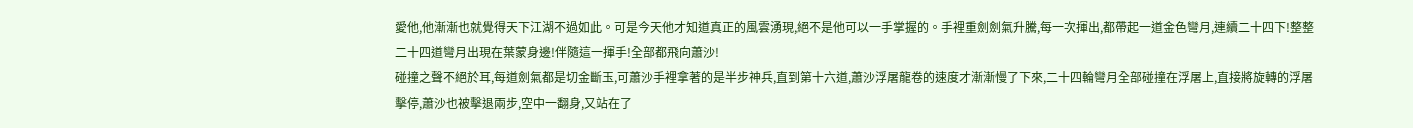愛他,他漸漸也就覺得天下江湖不過如此。可是今天他才知道真正的風雲湧現,絕不是他可以一手掌握的。手裡重劍劍氣升騰,每一次揮出,都帶起一道金色彎月,連續二十四下!整整二十四道彎月出現在葉蒙身邊!伴隨這一揮手!全部都飛向蕭沙!
碰撞之聲不絕於耳,每道劍氣都是切金斷玉,可蕭沙手裡拿著的是半步神兵,直到第十六道,蕭沙浮屠龍卷的速度才漸漸慢了下來,二十四輪彎月全部碰撞在浮屠上,直接將旋轉的浮屠擊停,蕭沙也被擊退兩步,空中一翻身,又站在了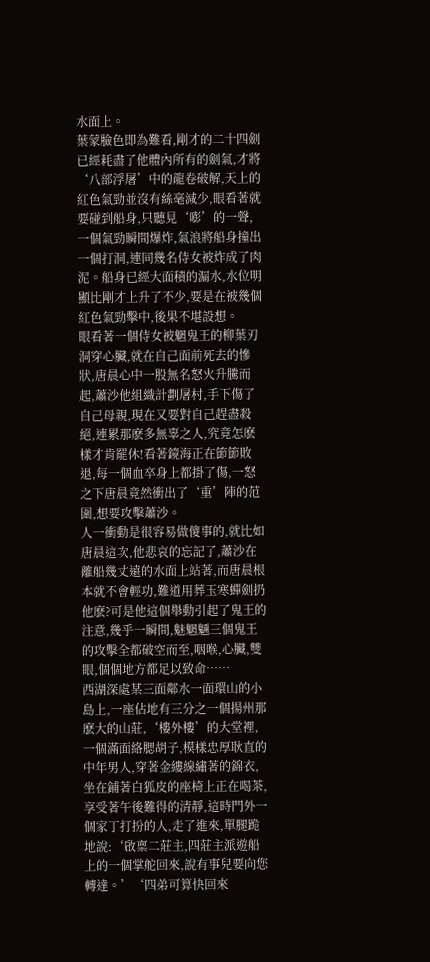水面上。
葉蒙臉色即為難看,剛才的二十四劍已經耗盡了他體內所有的劍氣,才將‘八部浮屠’中的龍卷破解,天上的紅色氣勁並沒有絲毫減少,眼看著就要碰到船身,只聽見‘嘭’的一聲,一個氣勁瞬間爆炸,氣浪將船身撞出一個打洞,連同幾名侍女被炸成了肉泥。船身已經大面積的漏水,水位明顯比剛才上升了不少,要是在被幾個紅色氣勁擊中,後果不堪設想。
眼看著一個侍女被魍鬼王的柳葉刃洞穿心臟,就在自己面前死去的慘狀,唐晨心中一股無名怒火升騰而起,蕭沙他組織計劃屠村,手下傷了自己母親,現在又要對自己趕盡殺絕,連累那麽多無辜之人,究竟怎麽樣才肯罷休!看著鏡海正在節節敗退,每一個血卒身上都掛了傷,一怒之下唐晨竟然衝出了‘重’陣的范圍,想要攻擊蕭沙。
人一衝動是很容易做傻事的,就比如唐晨這次,他悲哀的忘記了,蕭沙在離船幾丈遠的水面上站著,而唐晨根本就不會輕功,難道用葬玉寒蟬劍扔他麽?可是他這個舉動引起了鬼王的注意,幾乎一瞬間,魅魍魎三個鬼王的攻擊全都破空而至,咽喉,心臟,雙眼,個個地方都足以致命……
西湖深處某三面鄰水一面環山的小島上,一座佔地有三分之一個揚州那麽大的山莊,‘樓外樓’的大堂裡,一個滿面絡腮胡子,模樣忠厚耿直的中年男人,穿著金縷線繡著的錦衣,坐在鋪著白狐皮的座椅上正在喝茶,享受著午後難得的清靜,這時門外一個家丁打扮的人,走了進來,單腿跪地說:‘啟稟二莊主,四莊主派遊船上的一個掌舵回來,說有事兒要向您轉達。’‘四弟可算快回來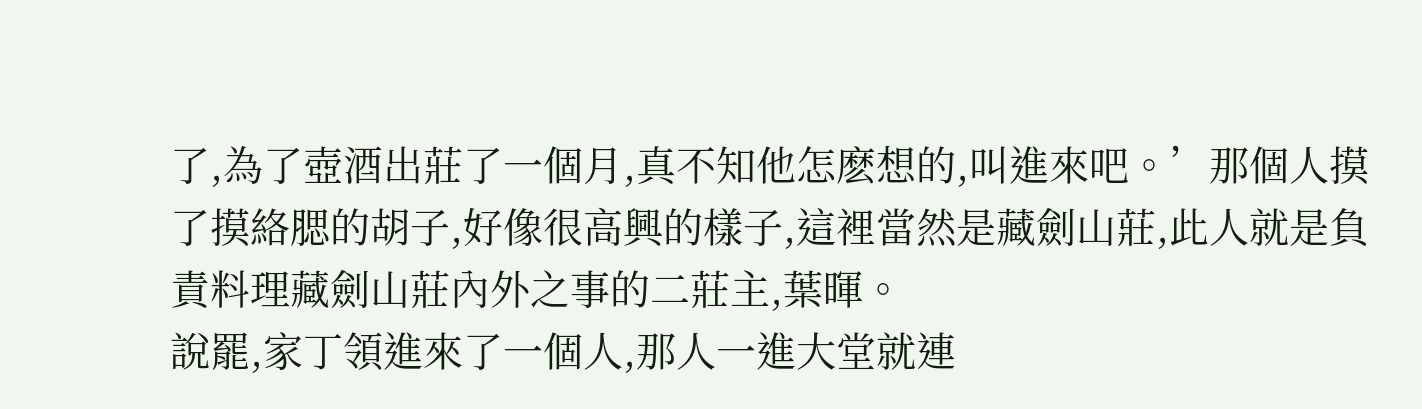了,為了壺酒出莊了一個月,真不知他怎麽想的,叫進來吧。’那個人摸了摸絡腮的胡子,好像很高興的樣子,這裡當然是藏劍山莊,此人就是負責料理藏劍山莊內外之事的二莊主,葉暉。
說罷,家丁領進來了一個人,那人一進大堂就連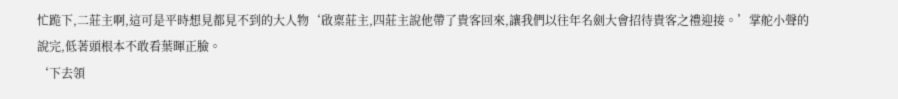忙跪下,二莊主啊,這可是平時想見都見不到的大人物‘啟稟莊主,四莊主說他帶了貴客回來,讓我們以往年名劍大會招待貴客之禮迎接。’掌舵小聲的說完,低著頭根本不敢看葉暉正臉。
‘下去領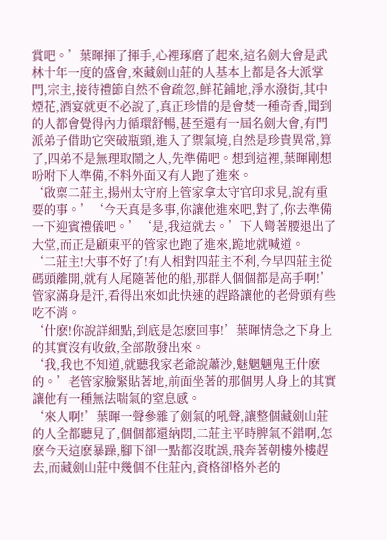賞吧。’葉暉揮了揮手,心裡琢磨了起來,這名劍大會是武林十年一度的盛會,來藏劍山莊的人基本上都是各大派掌門,宗主,接待禮節自然不會疏忽,鮮花鋪地,淨水潑街,其中煙花,酒宴就更不必說了,真正珍惜的是會焚一種奇香,聞到的人都會覺得內力循環舒暢,甚至還有一屆名劍大會,有門派弟子借助它突破瓶頸,進入了禦氣境,自然是珍貴異常,算了,四弟不是無理取鬧之人,先準備吧。想到這裡,葉暉剛想吩咐下人準備,不料外面又有人跑了進來。
‘啟稟二莊主,揚州太守府上管家拿太守官印求見,說有重要的事。’‘今天真是多事,你讓他進來吧,對了,你去準備一下迎賓禮儀吧。’‘是,我這就去。’下人彎著腰退出了大堂,而正是顧東平的管家也跑了進來,跪地就喊道。
‘二莊主!大事不好了!有人相對四莊主不利,今早四莊主從碼頭離開,就有人尾隨著他的船,那群人個個都是高手啊!’管家滿身是汗,看得出來如此快速的趕路讓他的老骨頭有些吃不消。
‘什麽!你說詳細點,到底是怎麽回事!’葉暉情急之下身上的其實沒有收斂,全部散發出來。
‘我,我也不知道,就聽我家老爺說蕭沙,魅魍魎鬼王什麽的。’老管家臉緊貼著地,前面坐著的那個男人身上的其實讓他有一種無法喘氣的窒息感。
‘來人啊!’葉暉一聲參雜了劍氣的吼聲,讓整個藏劍山莊的人全都聽見了,個個都還納悶,二莊主平時脾氣不錯啊,怎麽今天這麽暴躁,腳下卻一點都沒耽誤,飛奔著朝樓外樓趕去,而藏劍山莊中幾個不住莊內,資格卻格外老的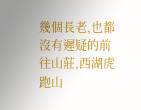幾個長老,也都沒有遲疑的前往山莊,西湖虎跑山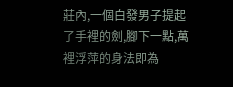莊內,一個白發男子提起了手裡的劍,腳下一點,萬裡浮萍的身法即為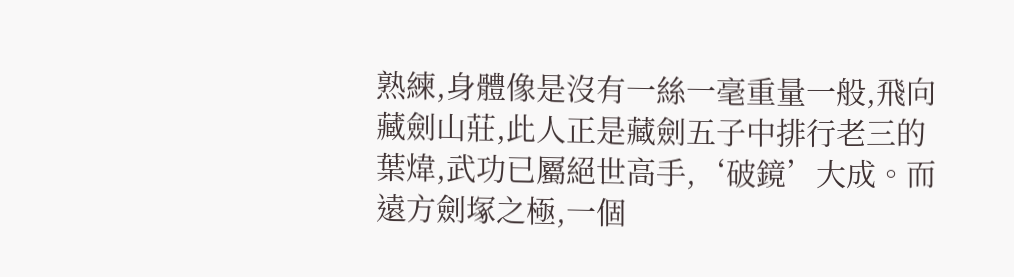熟練,身體像是沒有一絲一毫重量一般,飛向藏劍山莊,此人正是藏劍五子中排行老三的葉煒,武功已屬絕世高手,‘破鏡’大成。而遠方劍塚之極,一個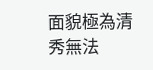面貌極為清秀無法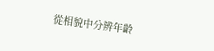從相貌中分辨年齡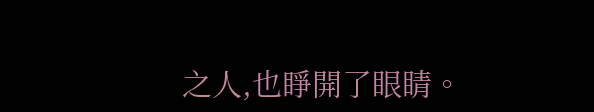之人,也睜開了眼睛。